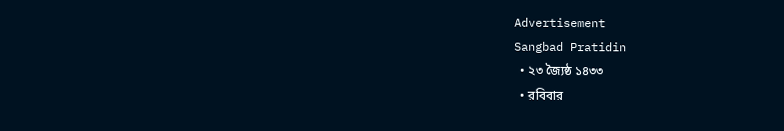Advertisement
Sangbad Pratidin
  • ২৩ জ্যৈষ্ঠ ১৪৩৩
  • রবিবার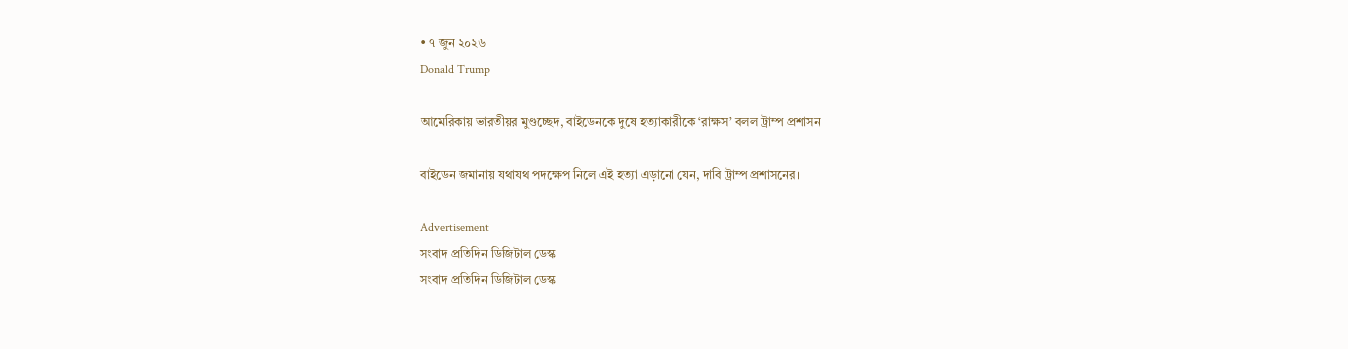• ৭ জুন ২০২৬
Donald Trump

আমেরিকায় ভারতীয়র মুণ্ডচ্ছেদ, বাইডেনকে দুষে হত্যাকারীকে ‘রাক্ষস’ বলল ট্রাম্প প্রশাসন

বাইডেন জমানায় যথাযথ পদক্ষেপ নিলে এই হত্যা এড়ানো যেন, দাবি ট্রাম্প প্রশাসনের।

Advertisement
সংবাদ প্রতিদিন ডিজিটাল ডেস্ক
সংবাদ প্রতিদিন ডিজিটাল ডেস্ক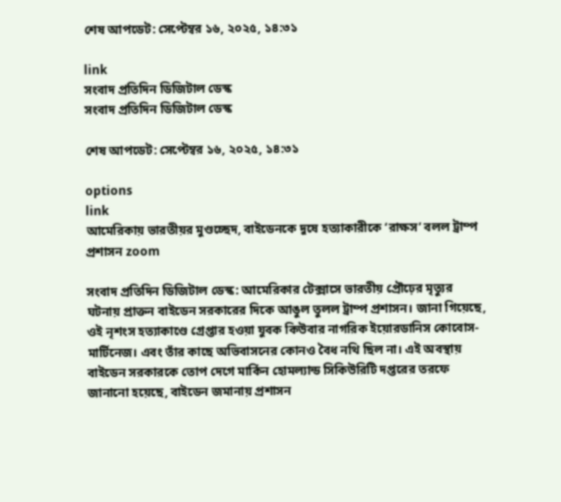শেষ আপডেট: সেপ্টেম্বর ১৬, ২০২৫, ১৪:৩১

link
সংবাদ প্রতিদিন ডিজিটাল ডেস্ক
সংবাদ প্রতিদিন ডিজিটাল ডেস্ক

শেষ আপডেট: সেপ্টেম্বর ১৬, ২০২৫, ১৪:৩১

options
link
আমেরিকায় ভারতীয়র মুণ্ডচ্ছেদ, বাইডেনকে দুষে হত্যাকারীকে ‘রাক্ষস’ বলল ট্রাম্প প্রশাসন zoom

সংবাদ প্রতিদিন ডিজিটাল ডেস্ক: আমেরিকার টেক্সাসে ভারতীয় প্রৌঢ়ের মৃত্যুর ঘটনায় প্রাক্তন বাইডেন সরকারের দিকে আঙুল তুলল ট্রাম্প প্রশাসন। জানা গিয়েছে, ওই নৃশংস হত্যাকাণ্ডে গ্রেপ্তার হওয়া যুবক কিউবার নাগরিক ইয়োরডানিস কোবোস-মার্টিনেজ। এবং তাঁর কাছে অভিবাসনের কোনও বৈধ নথি ছিল না। এই অবস্থায় বাইডেন সরকারকে তোপ দেগে মার্কিন হোমল্যান্ড সিকিউরিটি দপ্তরের তরফে জানানো হয়েছে, বাইডেন জমানায় প্রশাসন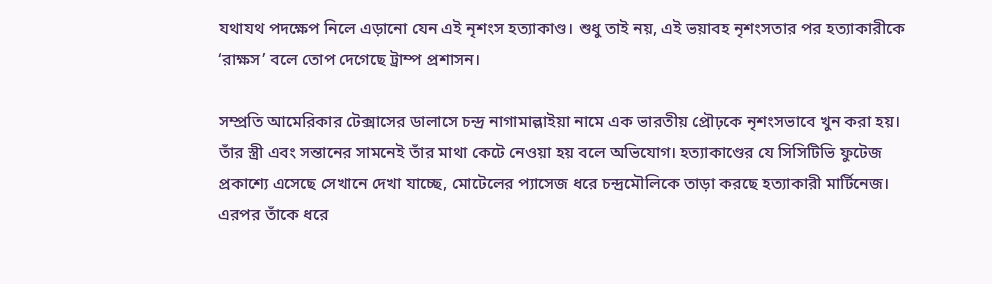যথাযথ পদক্ষেপ নিলে এড়ানো যেন এই নৃশংস হত্যাকাণ্ড। শুধু তাই নয়, এই ভয়াবহ নৃশংসতার পর হত্যাকারীকে ‘রাক্ষস’ বলে তোপ দেগেছে ট্রাম্প প্রশাসন।

সম্প্রতি আমেরিকার টেক্সাসের ডালাসে চন্দ্র নাগামাল্লাইয়া নামে এক ভারতীয় প্রৌঢ়কে নৃশংসভাবে খুন করা হয়। তাঁর স্ত্রী এবং সন্তানের সামনেই তাঁর মাথা কেটে নেওয়া হয় বলে অভিযোগ। হত্যাকাণ্ডের যে সিসিটিভি ফুটেজ প্রকাশ্যে এসেছে সেখানে দেখা যাচ্ছে, মোটেলের প্যাসেজ ধরে চন্দ্রমৌলিকে তাড়া করছে হত্যাকারী মার্টিনেজ। এরপর তাঁকে ধরে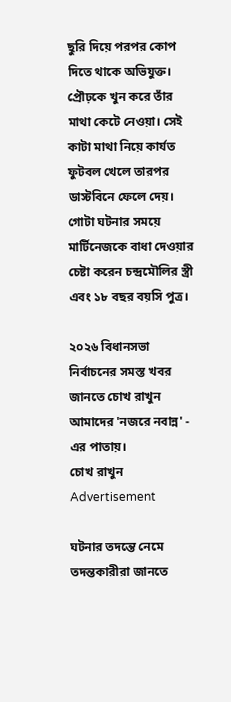ছুরি দিয়ে পরপর কোপ দিতে থাকে অভিযুক্ত। প্রৌঢ়কে খুন করে তাঁর মাথা কেটে নেওয়া। সেই কাটা মাথা নিয়ে কার্যত ফুটবল খেলে তারপর ডাস্টবিনে ফেলে দেয়। গোটা ঘটনার সময়ে মার্টিনেজকে বাধা দেওয়ার চেষ্টা করেন চন্দ্রমৌলির স্ত্রী এবং ১৮ বছর বয়সি পুত্র।

২০২৬ বিধানসভা নির্বাচনের সমস্ত খবর জানতে চোখ রাখুন আমাদের 'নজরে নবান্ন' - এর পাতায়।
চোখ রাখুন
Advertisement

ঘটনার তদন্তে নেমে তদন্তকারীরা জানতে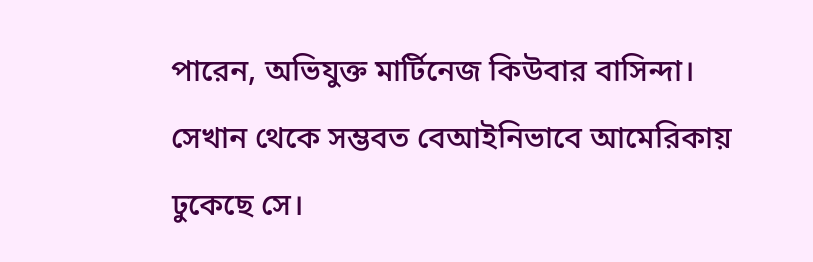পারেন, অভিযুক্ত মার্টিনেজ কিউবার বাসিন্দা। সেখান থেকে সম্ভবত বেআইনিভাবে আমেরিকায় ঢুকেছে সে।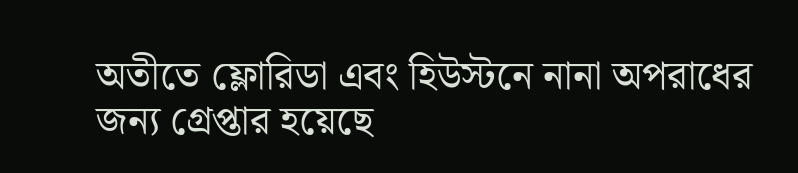অতীতে ফ্লোরিডা এবং হিউস্টনে নানা অপরাধের জন্য গ্রেপ্তার হয়েছে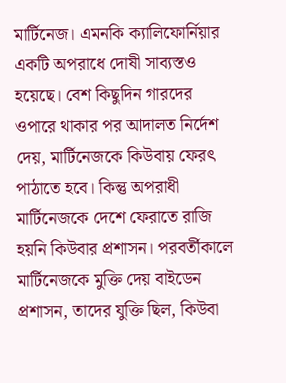মার্টিনেজ। এমনকি ক্যালিফোর্নিয়ার একটি অপরাধে দোষী সাব্যস্তও হয়েছে। বেশ কিছুদিন গারদের ওপারে থাকার পর আদালত নির্দেশ দেয়, মার্টিনেজকে কিউবায় ফেরৎ পাঠাতে হবে। কিন্তু অপরাধী মার্টিনেজকে দেশে ফেরাতে রাজি হয়নি কিউবার প্রশাসন। পরবর্তীকালে মার্টিনেজকে মুক্তি দেয় বাইডেন প্রশাসন, তাদের যুক্তি ছিল, কিউবা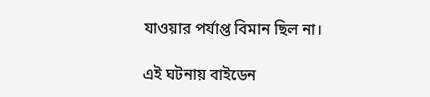যাওয়ার পর্যাপ্ত বিমান ছিল না।

এই ঘটনায় বাইডেন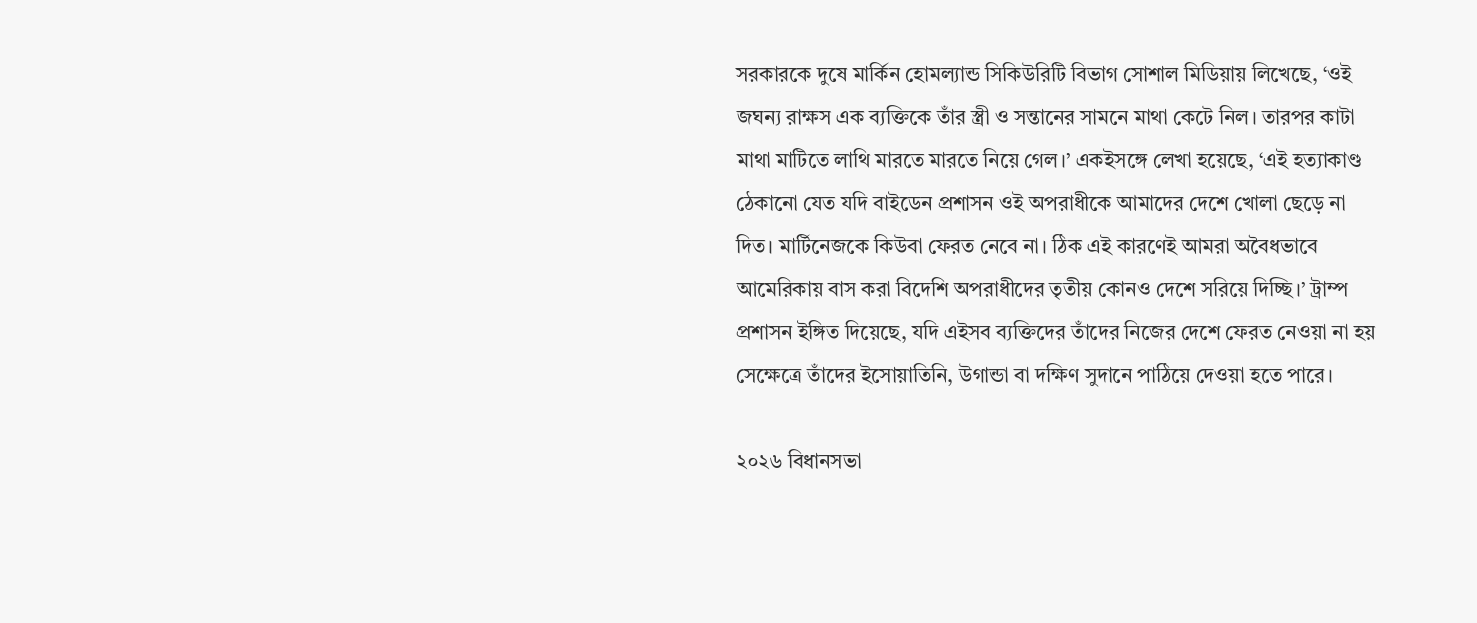সরকারকে দুষে মার্কিন হোমল্যান্ড সিকিউরিটি বিভাগ সোশাল মিডিয়ায় লিখেছে, ‘ওই জঘন্য রাক্ষস এক ব্যক্তিকে তাঁর স্ত্রী ও সন্তানের সামনে মাথা কেটে নিল। তারপর কাটা মাথা মাটিতে লাথি মারতে মারতে নিয়ে গেল।’ একইসঙ্গে লেখা হয়েছে, ‘এই হত্যাকাণ্ড ঠেকানো যেত যদি বাইডেন প্রশাসন ওই অপরাধীকে আমাদের দেশে খোলা ছেড়ে না দিত। মার্টিনেজকে কিউবা ফেরত নেবে না। ঠিক এই কারণেই আমরা অবৈধভাবে আমেরিকায় বাস করা বিদেশি অপরাধীদের তৃতীয় কোনও দেশে সরিয়ে দিচ্ছি।’ ট্রাম্প প্রশাসন ইঙ্গিত দিয়েছে, যদি এইসব ব্যক্তিদের তাঁদের নিজের দেশে ফেরত নেওয়া না হয় সেক্ষেত্রে তাঁদের ইসোয়াতিনি, উগান্ডা বা দক্ষিণ সুদানে পাঠিয়ে দেওয়া হতে পারে।

২০২৬ বিধানসভা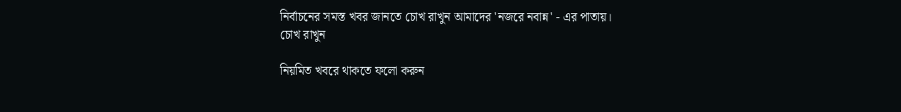নির্বাচনের সমস্ত খবর জানতে চোখ রাখুন আমাদের 'নজরে নবান্ন' - এর পাতায়।
চোখ রাখুন

নিয়মিত খবরে থাকতে ফলো করুন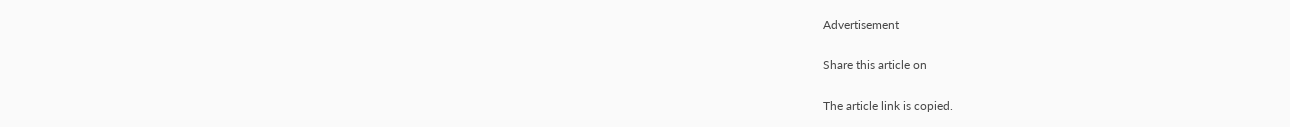Advertisement

Share this article on

The article link is copied.